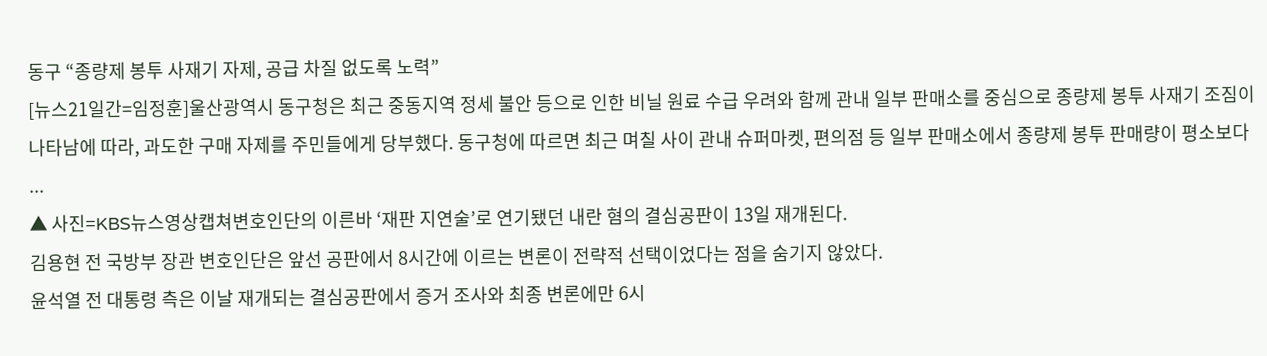동구 “종량제 봉투 사재기 자제, 공급 차질 없도록 노력”
[뉴스21일간=임정훈]울산광역시 동구청은 최근 중동지역 정세 불안 등으로 인한 비닐 원료 수급 우려와 함께 관내 일부 판매소를 중심으로 종량제 봉투 사재기 조짐이 나타남에 따라, 과도한 구매 자제를 주민들에게 당부했다. 동구청에 따르면 최근 며칠 사이 관내 슈퍼마켓, 편의점 등 일부 판매소에서 종량제 봉투 판매량이 평소보다 ...
▲ 사진=KBS뉴스영상캡쳐변호인단의 이른바 ‘재판 지연술’로 연기됐던 내란 혐의 결심공판이 13일 재개된다.
김용현 전 국방부 장관 변호인단은 앞선 공판에서 8시간에 이르는 변론이 전략적 선택이었다는 점을 숨기지 않았다.
윤석열 전 대통령 측은 이날 재개되는 결심공판에서 증거 조사와 최종 변론에만 6시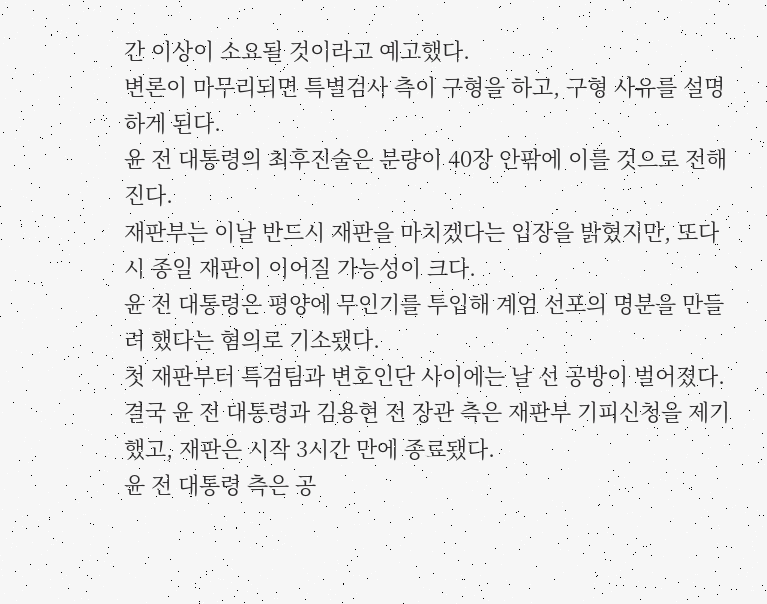간 이상이 소요될 것이라고 예고했다.
변론이 마무리되면 특별검사 측이 구형을 하고, 구형 사유를 설명하게 된다.
윤 전 대통령의 최후진술은 분량이 40장 안팎에 이를 것으로 전해진다.
재판부는 이날 반드시 재판을 마치겠다는 입장을 밝혔지만, 또다시 종일 재판이 이어질 가능성이 크다.
윤 전 대통령은 평양에 무인기를 투입해 계엄 선포의 명분을 만들려 했다는 혐의로 기소됐다.
첫 재판부터 특검팀과 변호인단 사이에는 날 선 공방이 벌어졌다.
결국 윤 전 대통령과 김용현 전 장관 측은 재판부 기피신청을 제기했고, 재판은 시작 3시간 만에 종료됐다.
윤 전 대통령 측은 공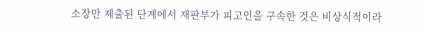소장만 제출된 단계에서 재판부가 피고인을 구속한 것은 비상식적이라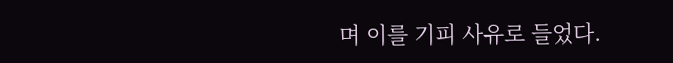며 이를 기피 사유로 들었다.